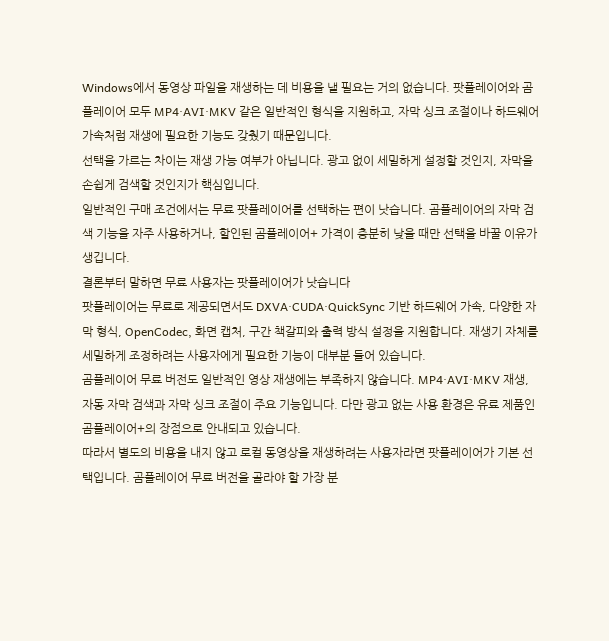Windows에서 동영상 파일을 재생하는 데 비용을 낼 필요는 거의 없습니다. 팟플레이어와 곰플레이어 모두 MP4·AVI·MKV 같은 일반적인 형식을 지원하고, 자막 싱크 조절이나 하드웨어 가속처럼 재생에 필요한 기능도 갖췄기 때문입니다.
선택을 가르는 차이는 재생 가능 여부가 아닙니다. 광고 없이 세밀하게 설정할 것인지, 자막을 손쉽게 검색할 것인지가 핵심입니다.
일반적인 구매 조건에서는 무료 팟플레이어를 선택하는 편이 낫습니다. 곰플레이어의 자막 검색 기능을 자주 사용하거나, 할인된 곰플레이어+ 가격이 충분히 낮을 때만 선택을 바꿀 이유가 생깁니다.
결론부터 말하면 무료 사용자는 팟플레이어가 낫습니다
팟플레이어는 무료로 제공되면서도 DXVA·CUDA·QuickSync 기반 하드웨어 가속, 다양한 자막 형식, OpenCodec, 화면 캡처, 구간 책갈피와 출력 방식 설정을 지원합니다. 재생기 자체를 세밀하게 조정하려는 사용자에게 필요한 기능이 대부분 들어 있습니다.
곰플레이어 무료 버전도 일반적인 영상 재생에는 부족하지 않습니다. MP4·AVI·MKV 재생, 자동 자막 검색과 자막 싱크 조절이 주요 기능입니다. 다만 광고 없는 사용 환경은 유료 제품인 곰플레이어+의 장점으로 안내되고 있습니다.
따라서 별도의 비용을 내지 않고 로컬 동영상을 재생하려는 사용자라면 팟플레이어가 기본 선택입니다. 곰플레이어 무료 버전을 골라야 할 가장 분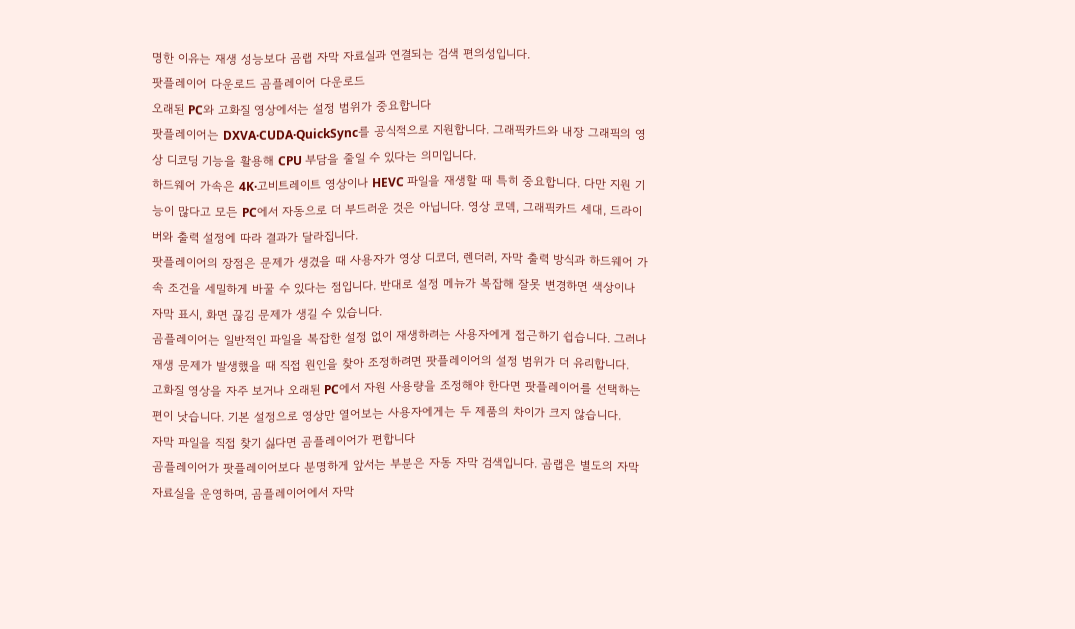명한 이유는 재생 성능보다 곰랩 자막 자료실과 연결되는 검색 편의성입니다.
팟플레이어 다운로드 곰플레이어 다운로드
오래된 PC와 고화질 영상에서는 설정 범위가 중요합니다
팟플레이어는 DXVA·CUDA·QuickSync를 공식적으로 지원합니다. 그래픽카드와 내장 그래픽의 영상 디코딩 기능을 활용해 CPU 부담을 줄일 수 있다는 의미입니다.
하드웨어 가속은 4K·고비트레이트 영상이나 HEVC 파일을 재생할 때 특히 중요합니다. 다만 지원 기능이 많다고 모든 PC에서 자동으로 더 부드러운 것은 아닙니다. 영상 코덱, 그래픽카드 세대, 드라이버와 출력 설정에 따라 결과가 달라집니다.
팟플레이어의 장점은 문제가 생겼을 때 사용자가 영상 디코더, 렌더러, 자막 출력 방식과 하드웨어 가속 조건을 세밀하게 바꿀 수 있다는 점입니다. 반대로 설정 메뉴가 복잡해 잘못 변경하면 색상이나 자막 표시, 화면 끊김 문제가 생길 수 있습니다.
곰플레이어는 일반적인 파일을 복잡한 설정 없이 재생하려는 사용자에게 접근하기 쉽습니다. 그러나 재생 문제가 발생했을 때 직접 원인을 찾아 조정하려면 팟플레이어의 설정 범위가 더 유리합니다.
고화질 영상을 자주 보거나 오래된 PC에서 자원 사용량을 조정해야 한다면 팟플레이어를 선택하는 편이 낫습니다. 기본 설정으로 영상만 열어보는 사용자에게는 두 제품의 차이가 크지 않습니다.
자막 파일을 직접 찾기 싫다면 곰플레이어가 편합니다
곰플레이어가 팟플레이어보다 분명하게 앞서는 부분은 자동 자막 검색입니다. 곰랩은 별도의 자막 자료실을 운영하며, 곰플레이어에서 자막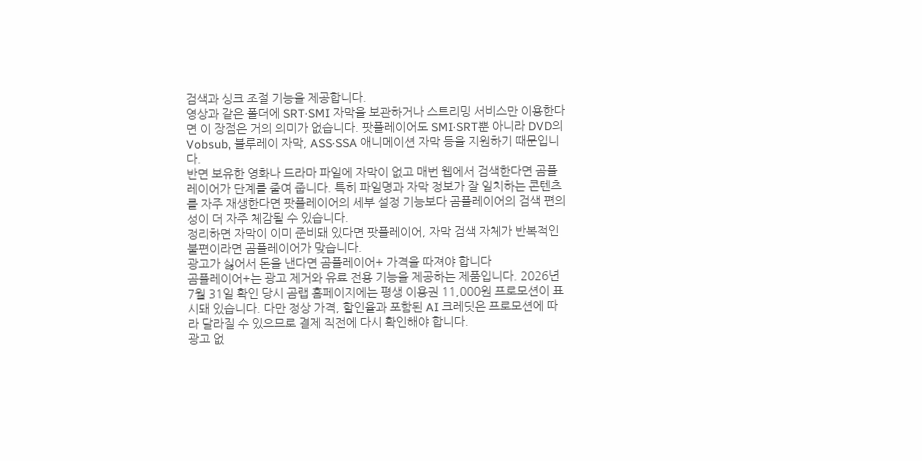검색과 싱크 조절 기능을 제공합니다.
영상과 같은 폴더에 SRT·SMI 자막을 보관하거나 스트리밍 서비스만 이용한다면 이 장점은 거의 의미가 없습니다. 팟플레이어도 SMI·SRT뿐 아니라 DVD의 Vobsub, 블루레이 자막, ASS·SSA 애니메이션 자막 등을 지원하기 때문입니다.
반면 보유한 영화나 드라마 파일에 자막이 없고 매번 웹에서 검색한다면 곰플레이어가 단계를 줄여 줍니다. 특히 파일명과 자막 정보가 잘 일치하는 콘텐츠를 자주 재생한다면 팟플레이어의 세부 설정 기능보다 곰플레이어의 검색 편의성이 더 자주 체감될 수 있습니다.
정리하면 자막이 이미 준비돼 있다면 팟플레이어, 자막 검색 자체가 반복적인 불편이라면 곰플레이어가 맞습니다.
광고가 싫어서 돈을 낸다면 곰플레이어+ 가격을 따져야 합니다
곰플레이어+는 광고 제거와 유료 전용 기능을 제공하는 제품입니다. 2026년 7월 31일 확인 당시 곰랩 홈페이지에는 평생 이용권 11,000원 프로모션이 표시돼 있습니다. 다만 정상 가격, 할인율과 포함된 AI 크레딧은 프로모션에 따라 달라질 수 있으므로 결제 직전에 다시 확인해야 합니다.
광고 없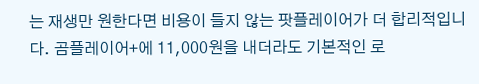는 재생만 원한다면 비용이 들지 않는 팟플레이어가 더 합리적입니다. 곰플레이어+에 11,000원을 내더라도 기본적인 로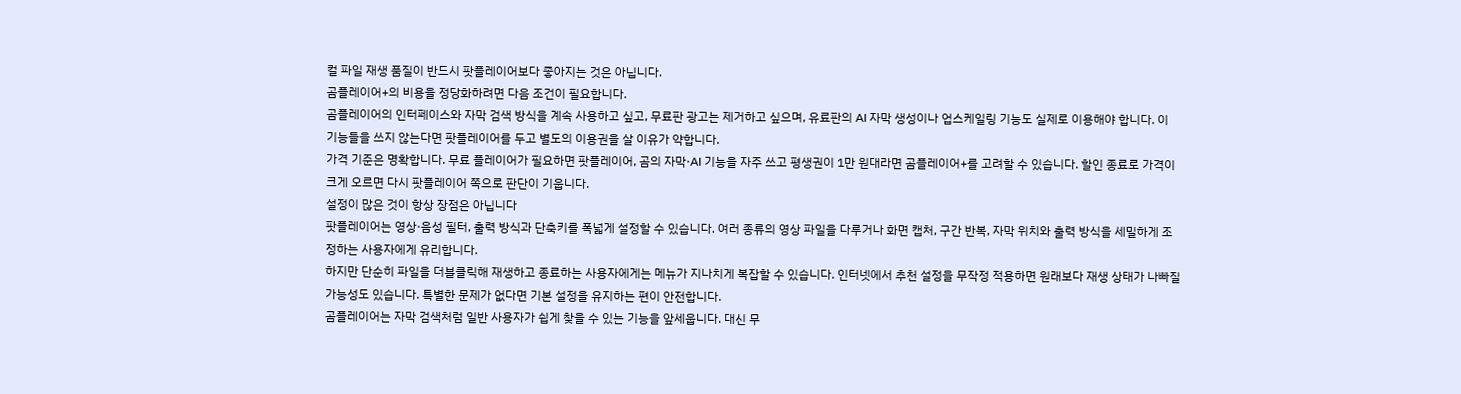컬 파일 재생 품질이 반드시 팟플레이어보다 좋아지는 것은 아닙니다.
곰플레이어+의 비용을 정당화하려면 다음 조건이 필요합니다.
곰플레이어의 인터페이스와 자막 검색 방식을 계속 사용하고 싶고, 무료판 광고는 제거하고 싶으며, 유료판의 AI 자막 생성이나 업스케일링 기능도 실제로 이용해야 합니다. 이 기능들을 쓰지 않는다면 팟플레이어를 두고 별도의 이용권을 살 이유가 약합니다.
가격 기준은 명확합니다. 무료 플레이어가 필요하면 팟플레이어, 곰의 자막·AI 기능을 자주 쓰고 평생권이 1만 원대라면 곰플레이어+를 고려할 수 있습니다. 할인 종료로 가격이 크게 오르면 다시 팟플레이어 쪽으로 판단이 기웁니다.
설정이 많은 것이 항상 장점은 아닙니다
팟플레이어는 영상·음성 필터, 출력 방식과 단축키를 폭넓게 설정할 수 있습니다. 여러 종류의 영상 파일을 다루거나 화면 캡처, 구간 반복, 자막 위치와 출력 방식을 세밀하게 조정하는 사용자에게 유리합니다.
하지만 단순히 파일을 더블클릭해 재생하고 종료하는 사용자에게는 메뉴가 지나치게 복잡할 수 있습니다. 인터넷에서 추천 설정을 무작정 적용하면 원래보다 재생 상태가 나빠질 가능성도 있습니다. 특별한 문제가 없다면 기본 설정을 유지하는 편이 안전합니다.
곰플레이어는 자막 검색처럼 일반 사용자가 쉽게 찾을 수 있는 기능을 앞세웁니다. 대신 무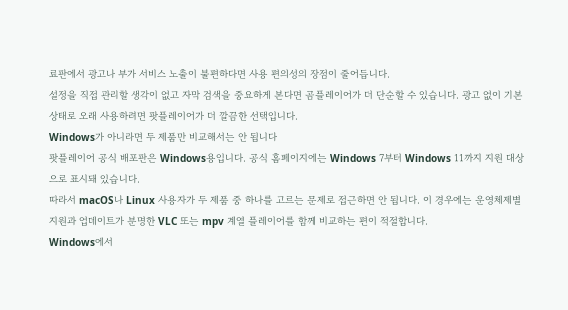료판에서 광고나 부가 서비스 노출이 불편하다면 사용 편의성의 장점이 줄어듭니다.
설정을 직접 관리할 생각이 없고 자막 검색을 중요하게 본다면 곰플레이어가 더 단순할 수 있습니다. 광고 없이 기본 상태로 오래 사용하려면 팟플레이어가 더 깔끔한 선택입니다.
Windows가 아니라면 두 제품만 비교해서는 안 됩니다
팟플레이어 공식 배포판은 Windows용입니다. 공식 홈페이지에는 Windows 7부터 Windows 11까지 지원 대상으로 표시돼 있습니다.
따라서 macOS나 Linux 사용자가 두 제품 중 하나를 고르는 문제로 접근하면 안 됩니다. 이 경우에는 운영체제별 지원과 업데이트가 분명한 VLC 또는 mpv 계열 플레이어를 함께 비교하는 편이 적절합니다.
Windows에서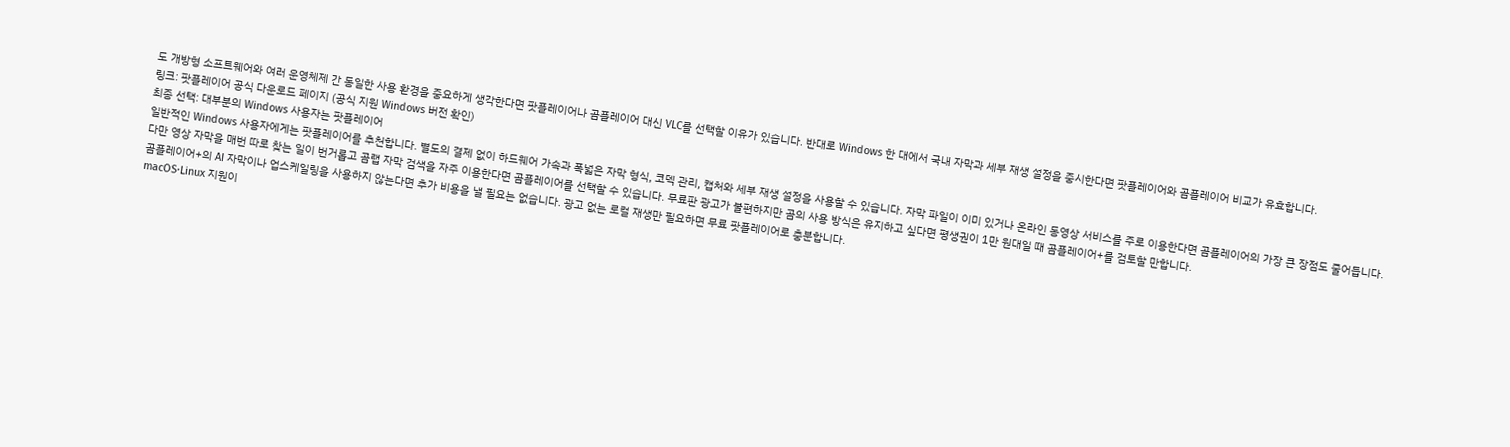도 개방형 소프트웨어와 여러 운영체제 간 동일한 사용 환경을 중요하게 생각한다면 팟플레이어나 곰플레이어 대신 VLC를 선택할 이유가 있습니다. 반대로 Windows 한 대에서 국내 자막과 세부 재생 설정을 중시한다면 팟플레이어와 곰플레이어 비교가 유효합니다.
링크: 팟플레이어 공식 다운로드 페이지 (공식 지원 Windows 버전 확인)
최종 선택: 대부분의 Windows 사용자는 팟플레이어
일반적인 Windows 사용자에게는 팟플레이어를 추천합니다. 별도의 결제 없이 하드웨어 가속과 폭넓은 자막 형식, 코덱 관리, 캡처와 세부 재생 설정을 사용할 수 있습니다. 자막 파일이 이미 있거나 온라인 동영상 서비스를 주로 이용한다면 곰플레이어의 가장 큰 장점도 줄어듭니다.
다만 영상 자막을 매번 따로 찾는 일이 번거롭고 곰랩 자막 검색을 자주 이용한다면 곰플레이어를 선택할 수 있습니다. 무료판 광고가 불편하지만 곰의 사용 방식은 유지하고 싶다면 평생권이 1만 원대일 때 곰플레이어+를 검토할 만합니다.
곰플레이어+의 AI 자막이나 업스케일링을 사용하지 않는다면 추가 비용을 낼 필요는 없습니다. 광고 없는 로컬 재생만 필요하면 무료 팟플레이어로 충분합니다.
macOS·Linux 지원이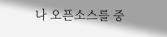나 오픈소스를 중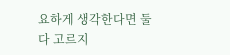요하게 생각한다면 둘 다 고르지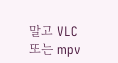말고 VLC 또는 mpv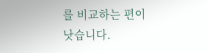를 비교하는 편이 낫습니다.